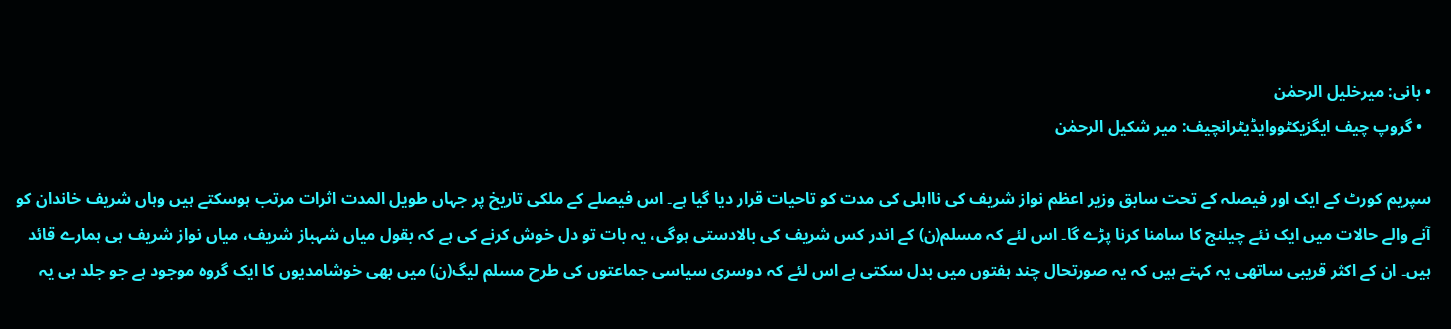• بانی: میرخلیل الرحمٰن
  • گروپ چیف ایگزیکٹووایڈیٹرانچیف: میر شکیل الرحمٰن

سپریم کورٹ کے ایک اور فیصلہ کے تحت سابق وزیر اعظم نواز شریف کی نااہلی کی مدت کو تاحیات قرار دیا گیا ہے۔ اس فیصلے کے ملکی تاریخ پر جہاں طویل المدت اثرات مرتب ہوسکتے ہیں وہاں شریف خاندان کو آنے والے حالات میں ایک نئے چیلنج کا سامنا کرنا پڑے گا۔ اس لئے کہ مسلم(ن) کے اندر کس شریف کی بالادستی ہوگی، یہ بات تو دل خوش کرنے کی ہے کہ بقول میاں شہباز شریف، میاں نواز شریف ہی ہمارے قائد ہیں۔ ان کے اکثر قریبی ساتھی یہ کہتے ہیں کہ یہ صورتحال چند ہفتوں میں بدل سکتی ہے اس لئے کہ دوسری سیاسی جماعتوں کی طرح مسلم لیگ(ن) میں بھی خوشامدیوں کا ایک گروہ موجود ہے جو جلد ہی یہ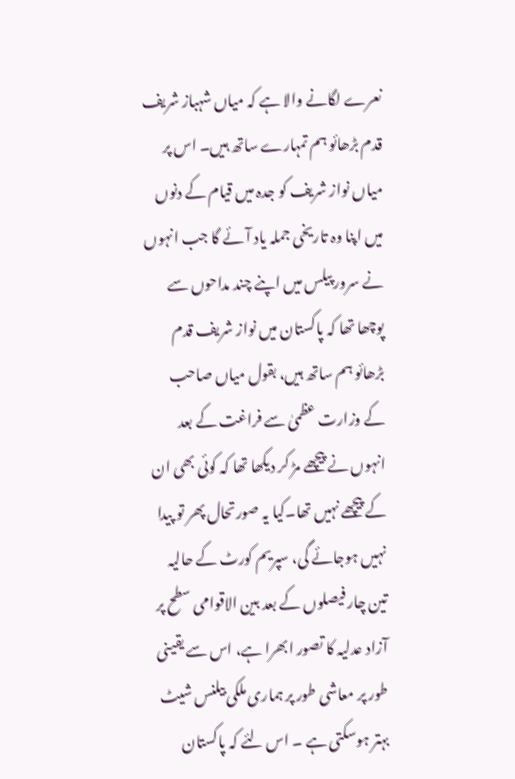نعرے لگانے والا ہے کہ میاں شہباز شریف قدم بڑھائو ہم تمہارے ساتھ ہیں۔ اس پر میاں نواز شریف کو جدہ میں قیام کے دنوں میں اپنا وہ تاریخی جملہ یاد آئے گا جب انہوں نے سرور پیلس میں اپنے چند مداحوں سے پوچھا تھا کہ پاکستان میں نواز شریف قدم بڑھائو ہم ساتھ ہیں، بقول میاں صاحب کے وزارت عظمیٰ سے فراغت کے بعد انہوں نے پیچھے مڑ کر دیکھا تھا کہ کوئی بھی ان کے پیچھے نہیں تھا۔کیا یہ صورتحال پھر تو پیدا نہیں ہوجائے گی، سپریم کورٹ کے حالیہ تین چار فیصلوں کے بعد بین الاقوامی سطح پر آزاد عدلیہ کا تصور ابھرا ہے، اس سے یقینی طور پر معاشی طور پر ہماری ملکی بیلنس شیٹ بہتر ہوسکتی ہے ۔ اس لئے کہ پاکستان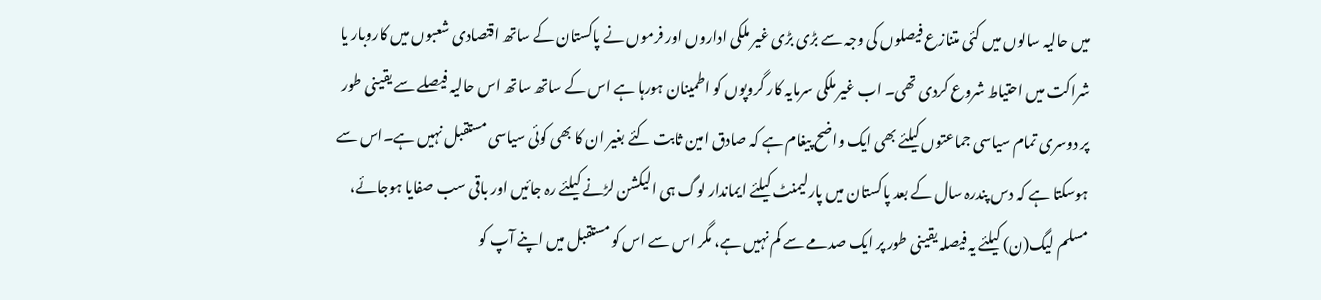میں حالیہ سالوں میں کئی متنازع فیصلوں کی وجہ سے بڑی بڑی غیر ملکی اداروں اور فرموں نے پاکستان کے ساتھ اقتصادی شعبوں میں کاروبار یا شراکت میں احتیاط شروع کردی تھی۔ اب غیر ملکی سرمایہ کار گروپوں کو اطمینان ہورہا ہے اس کے ساتھ ساتھ اس حالیہ فیصلے سے یقینی طور پر دوسری تمام سیاسی جماعتوں کیلئے بھی ایک واضح پیغام ہے کہ صادق امین ثابت کئے بغیر ان کا بھی کوئی سیاسی مستقبل نہیں ہے۔اس سے ہوسکتا ہے کہ دس پندرہ سال کے بعد پاکستان میں پارلیمنٹ کیلئے ایماندار لوگ ہی الیکشن لڑنے کیلئے رہ جائیں اور باقی سب صفایا ہوجائے، مسلم لیگ(ن) کیلئے یہ فیصلہ یقینی طور پر ایک صدمے سے کم نہیں ہے، مگر اس سے اس کو مستقبل میں اپنے آپ کو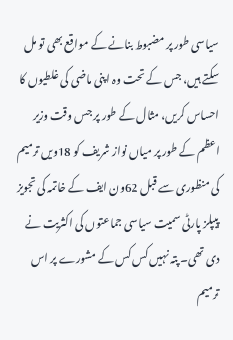سیاسی طور پر مضبوط بنانے کے مواقع بھی تو مل سکتے ہیں، جس کے تحت وہ اپنی ماضی کی غلطیوں کا احساس کریں، مثال کے طور پر جس وقت وزیر اعظم کے طور پر میاں نواز شریف کو 18ویں ترمیم کی منظوری سے قبل 62ون ایف کے خاتمہ کی تجویز پیپلز پارٹی سمیت سیاسی جماعتوں کی اکثریت نے دی تھی۔ پتہ نہیں کس کس کے مشورے پر اس ترمیم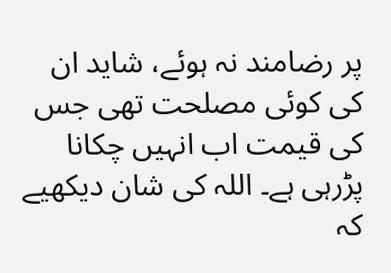پر رضامند نہ ہوئے، شاید ان کی کوئی مصلحت تھی جس کی قیمت اب انہیں چکانا پڑرہی ہے۔ اللہ کی شان دیکھیے کہ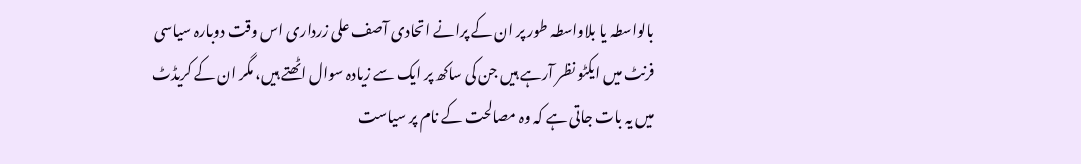بالواسطہ یا بلاواسطہ طور پر ان کے پرانے اتحادی آصف علی زرداری اس وقت دوبارہ سیاسی فرنٹ میں ایکٹو نظر آرہے ہیں جن کی ساکھ پر ایک سے زیادہ سوال اٹھتے ہیں، مگر ان کے کریڈٹ میں یہ بات جاتی ہے کہ وہ مصالحت کے نام پر سیاست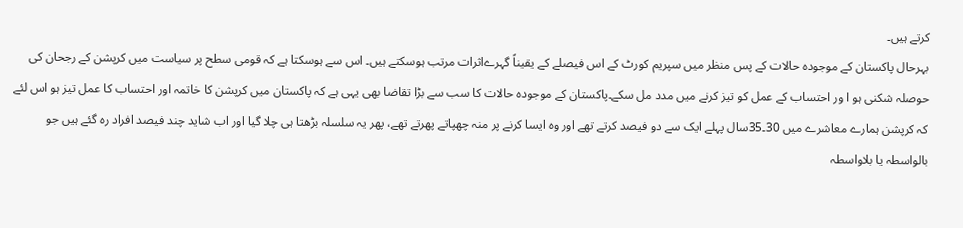کرتے ہیں۔
بہرحال پاکستان کے موجودہ حالات کے پس منظر میں سپریم کورٹ کے اس فیصلے کے یقیناً گہرےاثرات مرتب ہوسکتے ہیں۔ اس سے ہوسکتا ہے کہ قومی سطح پر سیاست میں کرپشن کے رجحان کی حوصلہ شکنی ہو ا ور احتساب کے عمل کو تیز کرنے میں مدد مل سکے۔پاکستان کے موجودہ حالات کا سب سے بڑا تقاضا بھی یہی ہے کہ پاکستان میں کرپشن کا خاتمہ اور احتساب کا عمل تیز ہو اس لئے کہ کرپشن ہمارے معاشرے میں 30۔35سال پہلے ایک سے دو فیصد کرتے تھے اور وہ ایسا کرنے پر منہ چھپاتے پھرتے تھے، پھر یہ سلسلہ بڑھتا ہی چلا گیا اور اب شاید چند فیصد افراد رہ گئے ہیں جو بالواسطہ یا بلاواسطہ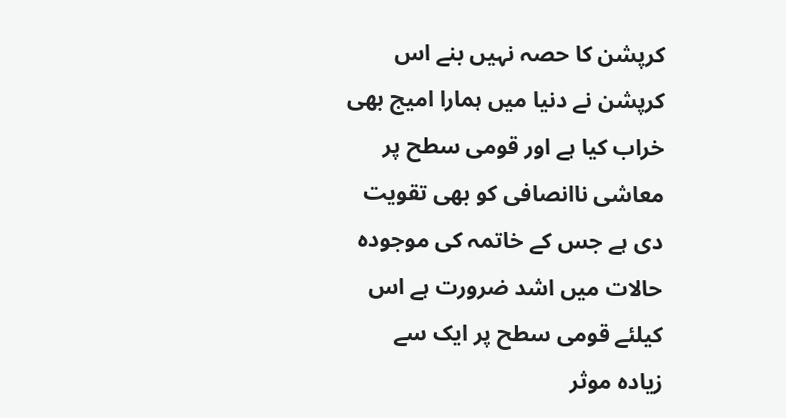کرپشن کا حصہ نہیں بنے اس کرپشن نے دنیا میں ہمارا امیج بھی خراب کیا ہے اور قومی سطح پر معاشی ناانصافی کو بھی تقویت دی ہے جس کے خاتمہ کی موجودہ حالات میں اشد ضرورت ہے اس کیلئے قومی سطح پر ایک سے زیادہ موثر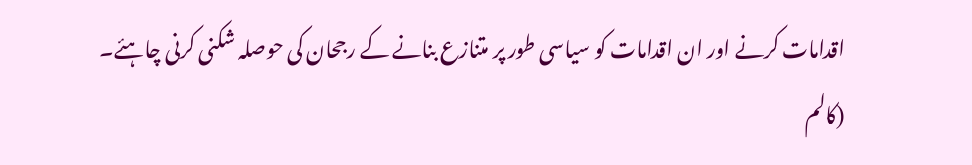اقدامات کرنے اور ان اقدامات کو سیاسی طور پر متنازع بنانے کے رجحان کی حوصلہ شکنی کرنی چاہئے۔
(کالم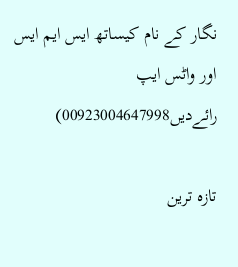نگار کے نام کیساتھ ایس ایم ایس اور واٹس ایپ رائےدیں00923004647998)

تازہ ترین